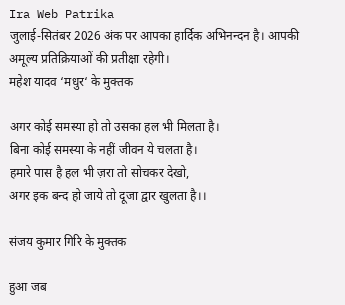Ira Web Patrika
जुलाई-सितंबर 2026 अंक पर आपका हार्दिक अभिनन्दन है। आपकी अमूल्य प्रतिक्रियाओं की प्रतीक्षा रहेगी।
महेश यादव ‘मधुर‘ के मुक्तक

अगर कोई समस्या हो तो उसका हल भी मिलता है।
बिना कोई समस्या के नहीं जीवन ये चलता है।
हमारे पास है हल भी ज़रा तो सोचकर देखो,
अगर इक बन्द हो जाये तो दूजा द्वार खुलता है।।

संजय कुमार गिरि के मुक्तक

हुआ जब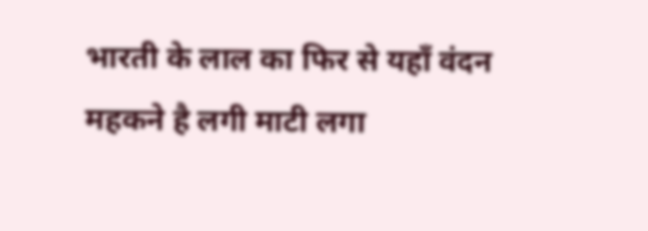भारती के लाल का फिर से यहाँ वंदन
महकने है लगी माटी लगा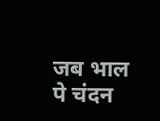जब भाल पे चंदन